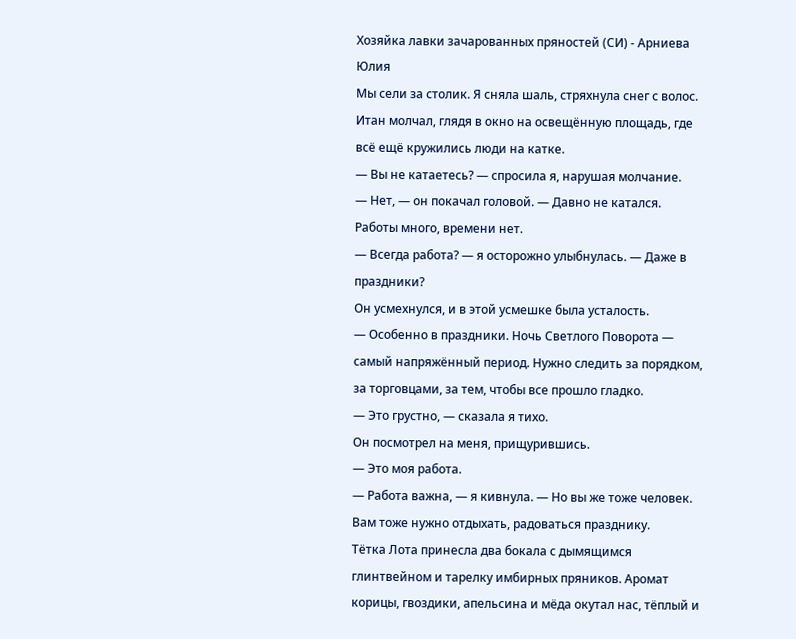Хозяйка лавки зачарованных пряностей (СИ) - Арниева Юлия
Мы сели за столик. Я сняла шаль, стряхнула снег с волос. Итан молчал, глядя в окно на освещённую площадь, где всё ещё кружились люди на катке.
— Вы не катаетесь? — спросила я, нарушая молчание.
— Нет, — он покачал головой. — Давно не катался. Работы много, времени нет.
— Всегда работа? — я осторожно улыбнулась. — Даже в праздники?
Он усмехнулся, и в этой усмешке была усталость.
— Особенно в праздники. Ночь Светлого Поворота — самый напряжённый период. Нужно следить за порядком, за торговцами, за тем, чтобы все прошло гладко.
— Это грустно, — сказала я тихо.
Он посмотрел на меня, прищурившись.
— Это моя работа.
— Работа важна, — я кивнула. — Но вы же тоже человек. Вам тоже нужно отдыхать, радоваться празднику.
Тётка Лота принесла два бокала с дымящимся глинтвейном и тарелку имбирных пряников. Аромат корицы, гвоздики, апельсина и мёда окутал нас, тёплый и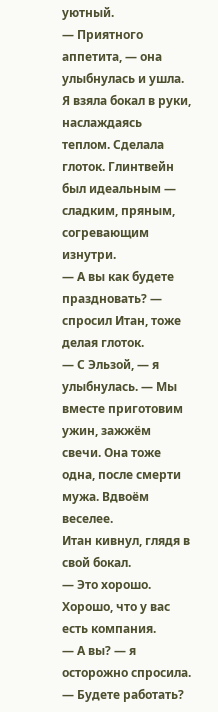уютный.
— Приятного аппетита, — она улыбнулась и ушла.
Я взяла бокал в руки, наслаждаясь теплом. Сделала глоток. Глинтвейн был идеальным — сладким, пряным, согревающим изнутри.
— А вы как будете праздновать? — спросил Итан, тоже делая глоток.
— С Эльзой, — я улыбнулась. — Мы вместе приготовим ужин, зажжём свечи. Она тоже одна, после смерти мужа. Вдвоём веселее.
Итан кивнул, глядя в свой бокал.
— Это хорошо. Хорошо, что у вас есть компания.
— А вы? — я осторожно спросила. — Будете работать?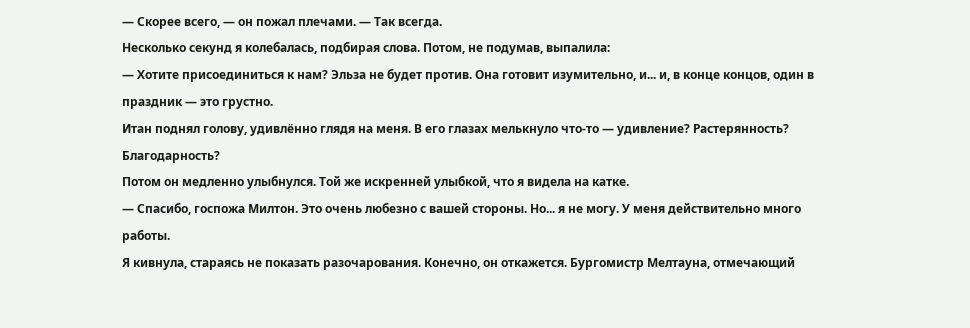— Скорее всего, — он пожал плечами. — Так всегда.
Несколько секунд я колебалась, подбирая слова. Потом, не подумав, выпалила:
— Хотите присоединиться к нам? Эльза не будет против. Она готовит изумительно, и... и, в конце концов, один в праздник — это грустно.
Итан поднял голову, удивлённо глядя на меня. В его глазах мелькнуло что-то — удивление? Растерянность? Благодарность?
Потом он медленно улыбнулся. Той же искренней улыбкой, что я видела на катке.
— Спасибо, госпожа Милтон. Это очень любезно с вашей стороны. Но... я не могу. У меня действительно много работы.
Я кивнула, стараясь не показать разочарования. Конечно, он откажется. Бургомистр Мелтауна, отмечающий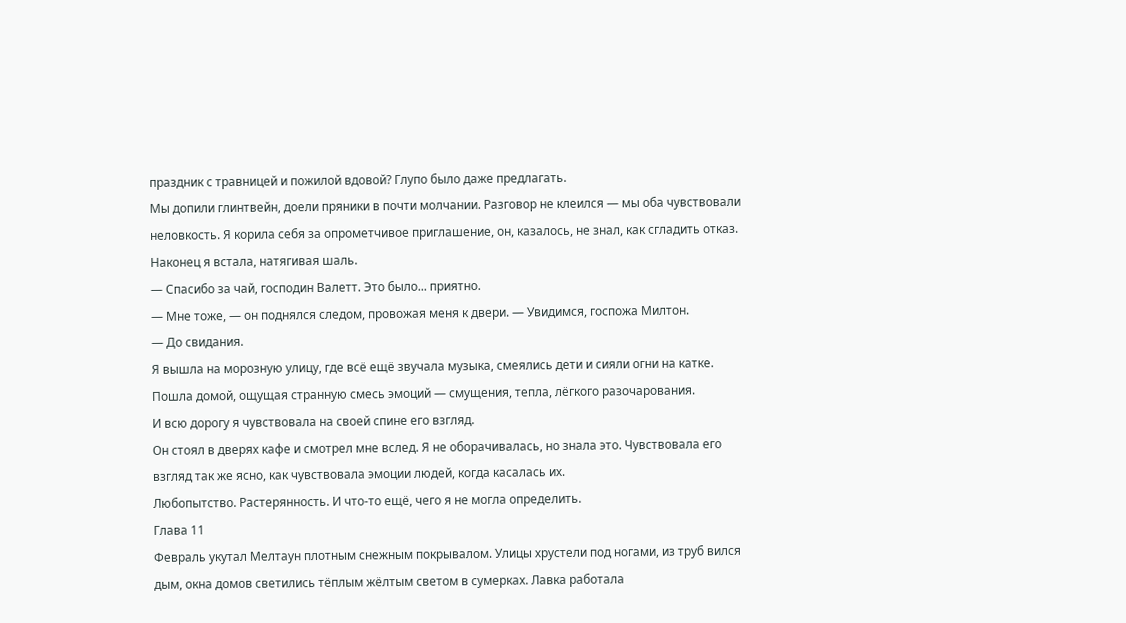праздник с травницей и пожилой вдовой? Глупо было даже предлагать.
Мы допили глинтвейн, доели пряники в почти молчании. Разговор не клеился — мы оба чувствовали неловкость. Я корила себя за опрометчивое приглашение, он, казалось, не знал, как сгладить отказ.
Наконец я встала, натягивая шаль.
— Спасибо за чай, господин Валетт. Это было... приятно.
— Мне тоже, — он поднялся следом, провожая меня к двери. — Увидимся, госпожа Милтон.
— До свидания.
Я вышла на морозную улицу, где всё ещё звучала музыка, смеялись дети и сияли огни на катке. Пошла домой, ощущая странную смесь эмоций — смущения, тепла, лёгкого разочарования.
И всю дорогу я чувствовала на своей спине его взгляд.
Он стоял в дверях кафе и смотрел мне вслед. Я не оборачивалась, но знала это. Чувствовала его взгляд так же ясно, как чувствовала эмоции людей, когда касалась их.
Любопытство. Растерянность. И что-то ещё, чего я не могла определить.
Глава 11
Февраль укутал Мелтаун плотным снежным покрывалом. Улицы хрустели под ногами, из труб вился дым, окна домов светились тёплым жёлтым светом в сумерках. Лавка работала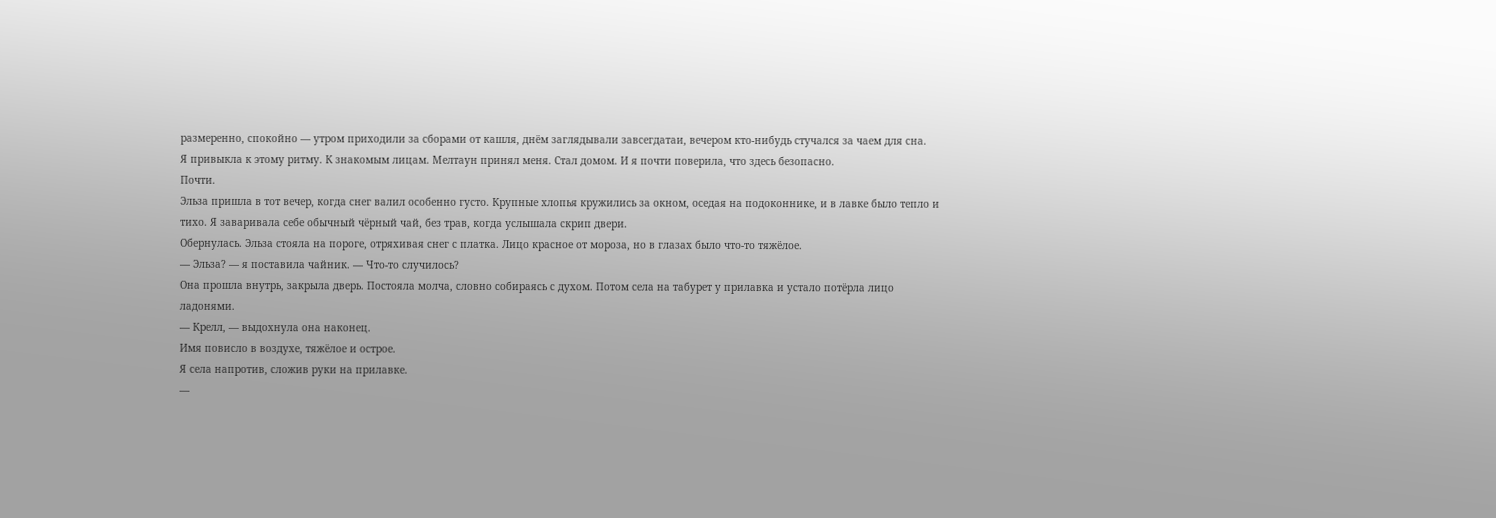размеренно, спокойно — утром приходили за сборами от кашля, днём заглядывали завсегдатаи, вечером кто-нибудь стучался за чаем для сна.
Я привыкла к этому ритму. К знакомым лицам. Мелтаун принял меня. Стал домом. И я почти поверила, что здесь безопасно.
Почти.
Эльза пришла в тот вечер, когда снег валил особенно густо. Крупные хлопья кружились за окном, оседая на подоконнике, и в лавке было тепло и тихо. Я заваривала себе обычный чёрный чай, без трав, когда услышала скрип двери.
Обернулась. Эльза стояла на пороге, отряхивая снег с платка. Лицо красное от мороза, но в глазах было что-то тяжёлое.
— Эльза? — я поставила чайник. — Что-то случилось?
Она прошла внутрь, закрыла дверь. Постояла молча, словно собираясь с духом. Потом села на табурет у прилавка и устало потёрла лицо ладонями.
— Крелл, — выдохнула она наконец.
Имя повисло в воздухе, тяжёлое и острое.
Я села напротив, сложив руки на прилавке.
—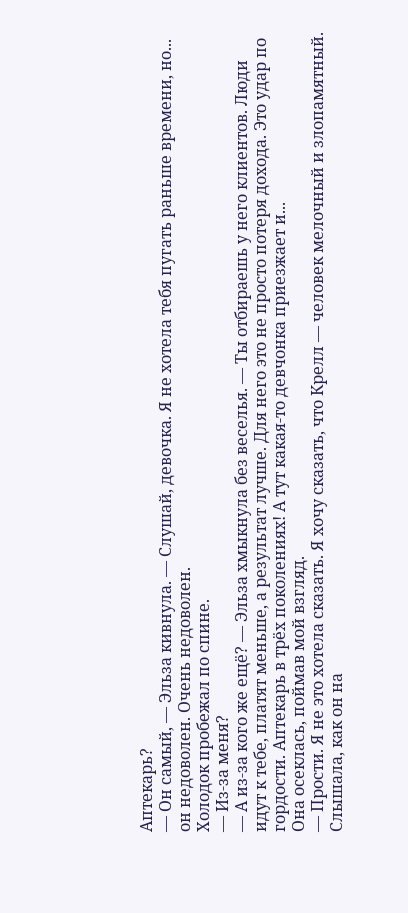Аптекарь?
— Он самый, — Эльза кивнула. — Слушай, девочка. Я не хотела тебя пугать раньше времени, но... он недоволен. Очень недоволен.
Холодок пробежал по спине.
— Из-за меня?
— А из-за кого же ещё? — Эльза хмыкнула без веселья. — Ты отбираешь у него клиентов. Люди идут к тебе, платят меньше, а результат лучше. Для него это не просто потеря дохода. Это удар по гордости. Аптекарь в трёх поколениях! А тут какая-то девчонка приезжает и...
Она осеклась, поймав мой взгляд.
— Прости. Я не это хотела сказать. Я хочу сказать, что Крелл — человек мелочный и злопамятный. Слышала, как он на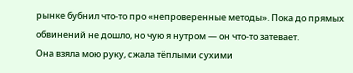рынке бубнил что-то про «непроверенные методы». Пока до прямых обвинений не дошло, но чую я нутром — он что-то затевает.
Она взяла мою руку, сжала тёплыми сухими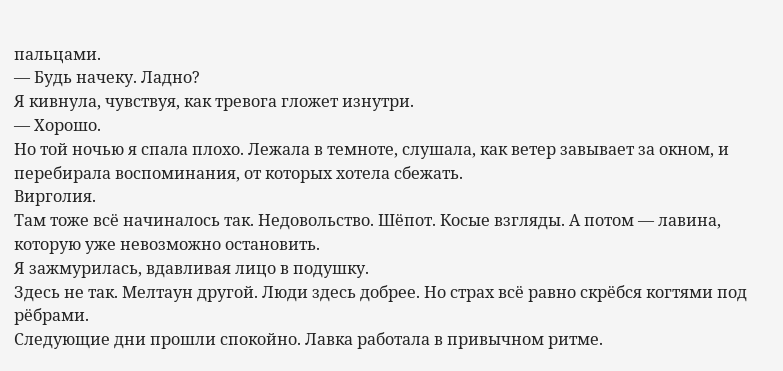пальцами.
— Будь начеку. Ладно?
Я кивнула, чувствуя, как тревога гложет изнутри.
— Хорошо.
Но той ночью я спала плохо. Лежала в темноте, слушала, как ветер завывает за окном, и перебирала воспоминания, от которых хотела сбежать.
Вирголия.
Там тоже всё начиналось так. Недовольство. Шёпот. Косые взгляды. А потом — лавина, которую уже невозможно остановить.
Я зажмурилась, вдавливая лицо в подушку.
Здесь не так. Мелтаун другой. Люди здесь добрее. Но страх всё равно скрёбся когтями под рёбрами.
Следующие дни прошли спокойно. Лавка работала в привычном ритме.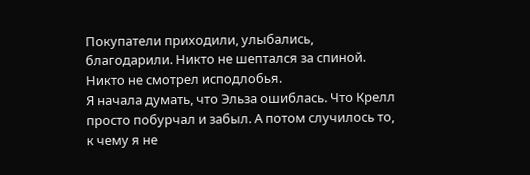Покупатели приходили, улыбались, благодарили. Никто не шептался за спиной. Никто не смотрел исподлобья.
Я начала думать, что Эльза ошиблась. Что Крелл просто побурчал и забыл. А потом случилось то, к чему я не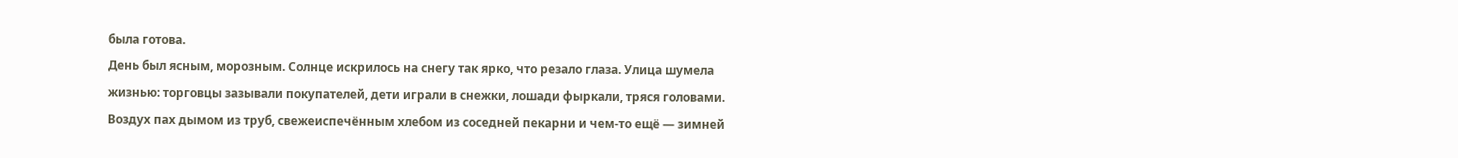была готова.
День был ясным, морозным. Солнце искрилось на снегу так ярко, что резало глаза. Улица шумела жизнью: торговцы зазывали покупателей, дети играли в снежки, лошади фыркали, тряся головами. Воздух пах дымом из труб, свежеиспечённым хлебом из соседней пекарни и чем-то ещё — зимней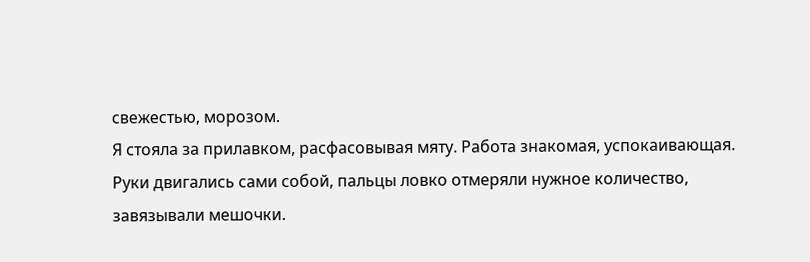свежестью, морозом.
Я стояла за прилавком, расфасовывая мяту. Работа знакомая, успокаивающая. Руки двигались сами собой, пальцы ловко отмеряли нужное количество, завязывали мешочки.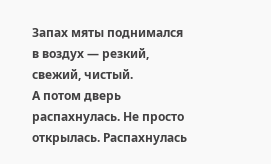Запах мяты поднимался в воздух — резкий, свежий, чистый.
А потом дверь распахнулась. Не просто открылась. Распахнулась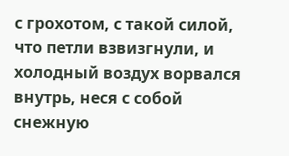с грохотом, с такой силой, что петли взвизгнули, и холодный воздух ворвался внутрь, неся с собой снежную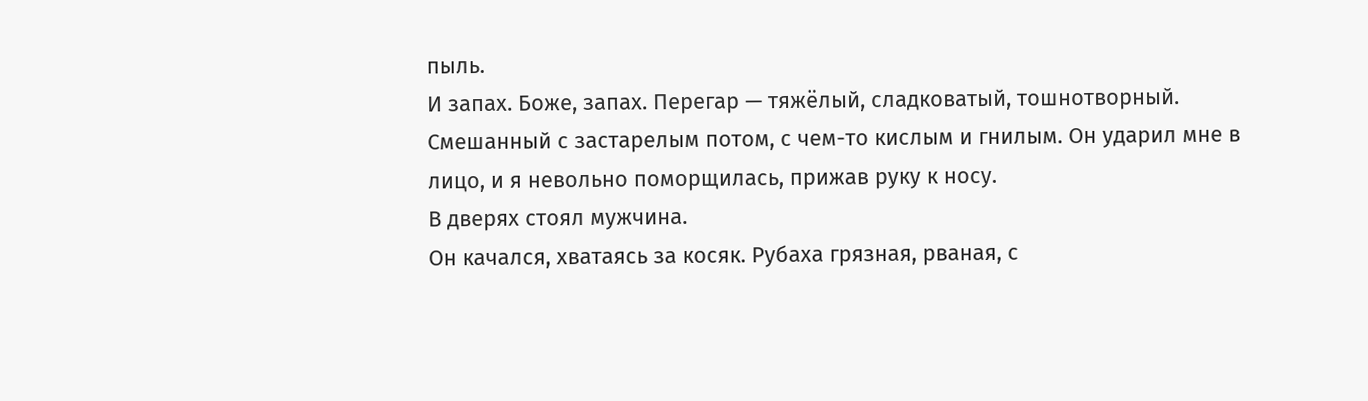пыль.
И запах. Боже, запах. Перегар — тяжёлый, сладковатый, тошнотворный. Смешанный с застарелым потом, с чем-то кислым и гнилым. Он ударил мне в лицо, и я невольно поморщилась, прижав руку к носу.
В дверях стоял мужчина.
Он качался, хватаясь за косяк. Рубаха грязная, рваная, с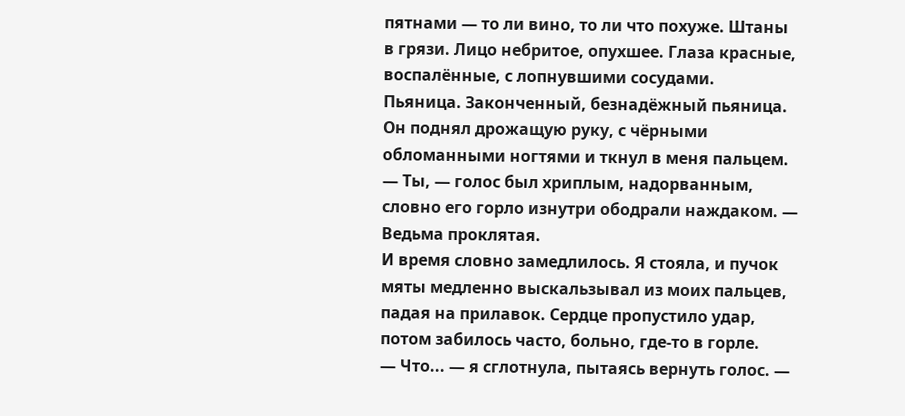пятнами — то ли вино, то ли что похуже. Штаны в грязи. Лицо небритое, опухшее. Глаза красные, воспалённые, с лопнувшими сосудами.
Пьяница. Законченный, безнадёжный пьяница.
Он поднял дрожащую руку, с чёрными обломанными ногтями и ткнул в меня пальцем.
— Ты, — голос был хриплым, надорванным, словно его горло изнутри ободрали наждаком. — Ведьма проклятая.
И время словно замедлилось. Я стояла, и пучок мяты медленно выскальзывал из моих пальцев, падая на прилавок. Сердце пропустило удар, потом забилось часто, больно, где-то в горле.
— Что... — я сглотнула, пытаясь вернуть голос. —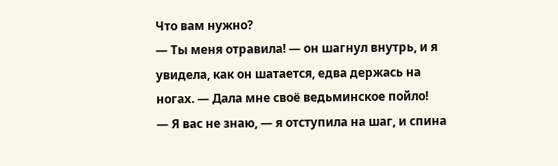Что вам нужно?
— Ты меня отравила! — он шагнул внутрь, и я увидела, как он шатается, едва держась на ногах. — Дала мне своё ведьминское пойло!
— Я вас не знаю, — я отступила на шаг, и спина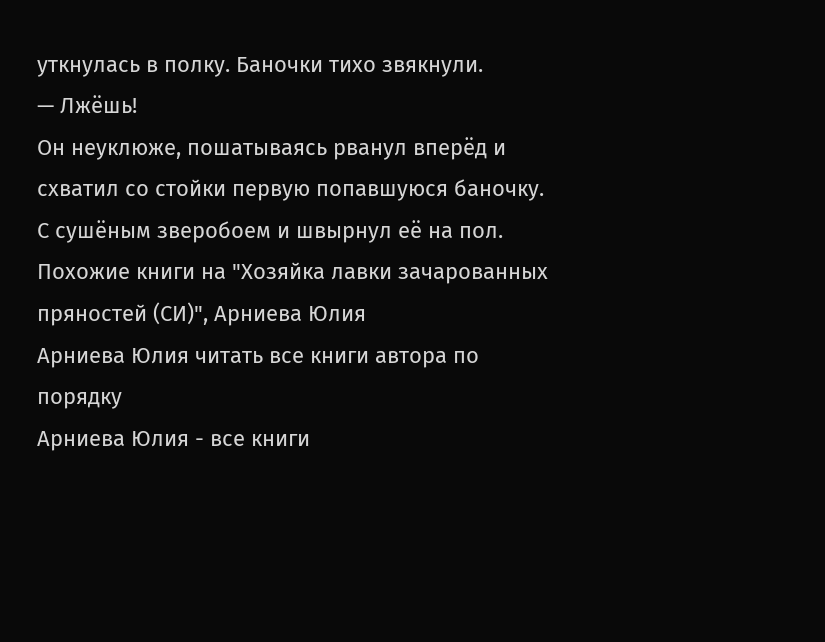уткнулась в полку. Баночки тихо звякнули.
— Лжёшь!
Он неуклюже, пошатываясь рванул вперёд и схватил со стойки первую попавшуюся баночку. С сушёным зверобоем и швырнул её на пол.
Похожие книги на "Хозяйка лавки зачарованных пряностей (СИ)", Арниева Юлия
Арниева Юлия читать все книги автора по порядку
Арниева Юлия - все книги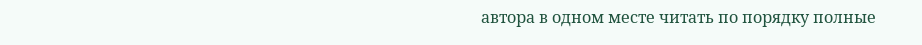автора в одном месте читать по порядку полные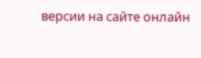версии на сайте онлайн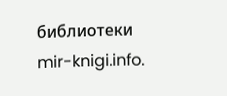библиотеки mir-knigi.info.